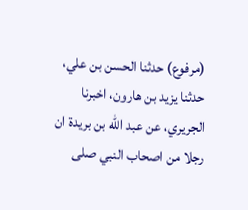(مرفوع) حدثنا الحسن بن علي، حدثنا يزيد بن هارون، اخبرنا الجريري، عن عبد الله بن بريدة ان رجلا من اصحاب النبي صلى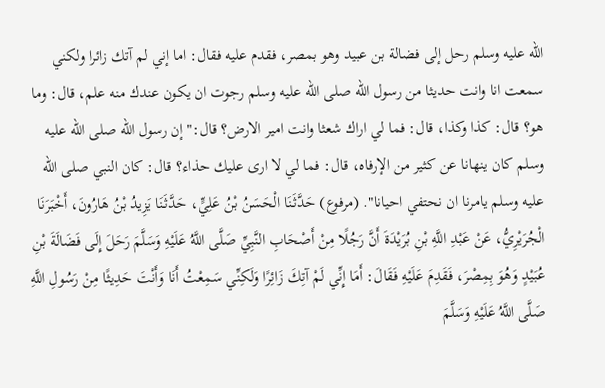الله عليه وسلم رحل إلى فضالة بن عبيد وهو بمصر، فقدم عليه فقال: اما إني لم آتك زائرا ولكني سمعت انا وانت حديثا من رسول الله صلى الله عليه وسلم رجوت ان يكون عندك منه علم، قال: وما هو؟ قال: كذا وكذا، قال: فما لي اراك شعثا وانت امير الارض؟ قال:" إن رسول الله صلى الله عليه وسلم كان ينهانا عن كثير من الإرفاه، قال: فما لي لا ارى عليك حذاء؟ قال: كان النبي صلى الله عليه وسلم يامرنا ان نحتفي احيانا". (مرفوع) حَدَّثَنَا الْحَسَنُ بْنُ عَلِيٍّ، حَدَّثَنَا يَزِيدُ بْنُ هَارُونَ، أَخْبَرَنَا الْجُرَيْرِيُّ، عَنْ عَبْدِ اللَّهِ بْنِ بُرَيْدَةَ أَنَّ رَجُلًا مِنْ أَصْحَابِ النَّبِيِّ صَلَّى اللَّهُ عَلَيْهِ وَسَلَّمَ رَحَلَ إِلَى فَضَالَةَ بْنِ عُبَيْدٍ وَهُوَ بِمِصْرَ، فَقَدِمَ عَلَيْهِ فَقَالَ: أَمَا إِنِّي لَمْ آتِكَ زَائِرًا وَلَكِنِّي سَمِعْتُ أَنَا وَأَنْتَ حَدِيثًا مِنْ رَسُولِ اللَّهِ صَلَّى اللَّهُ عَلَيْهِ وَسَلَّمَ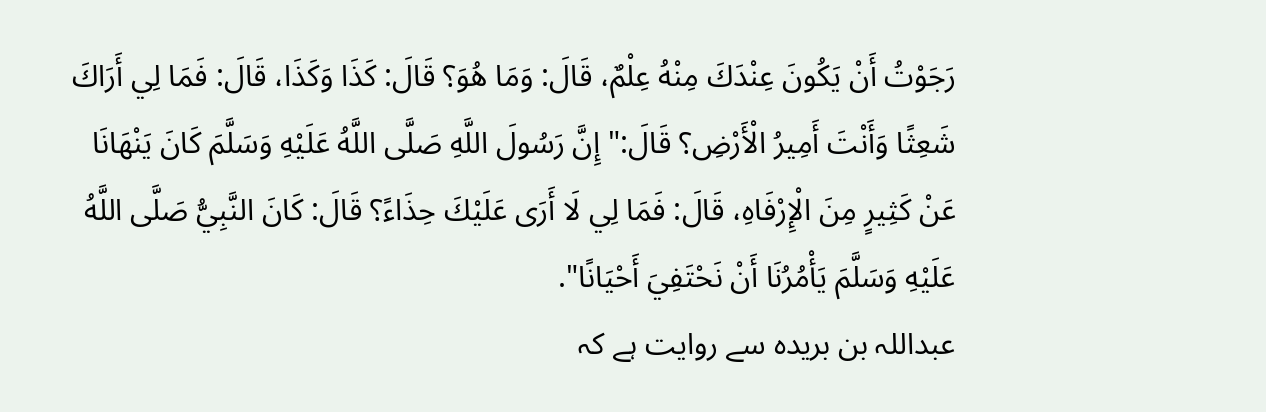رَجَوْتُ أَنْ يَكُونَ عِنْدَكَ مِنْهُ عِلْمٌ، قَالَ: وَمَا هُوَ؟ قَالَ: كَذَا وَكَذَا، قَالَ: فَمَا لِي أَرَاكَ شَعِثًا وَأَنْتَ أَمِيرُ الْأَرْضِ؟ قَالَ:" إِنَّ رَسُولَ اللَّهِ صَلَّى اللَّهُ عَلَيْهِ وَسَلَّمَ كَانَ يَنْهَانَا عَنْ كَثِيرٍ مِنَ الْإِرْفَاهِ، قَالَ: فَمَا لِي لَا أَرَى عَلَيْكَ حِذَاءً؟ قَالَ: كَانَ النَّبِيُّ صَلَّى اللَّهُ عَلَيْهِ وَسَلَّمَ يَأْمُرُنَا أَنْ نَحْتَفِيَ أَحْيَانًا".
عبداللہ بن بریدہ سے روایت ہے کہ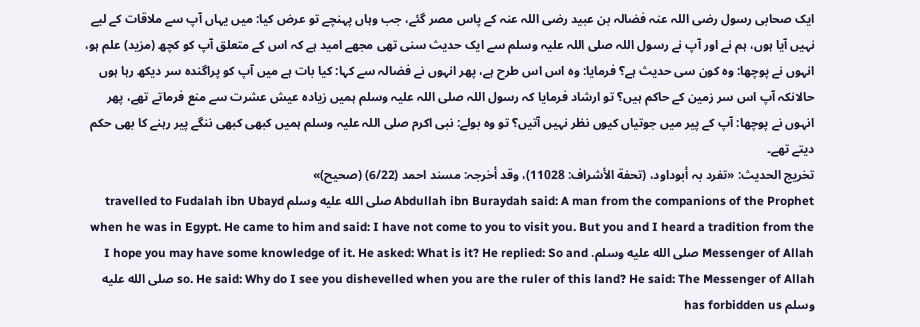ایک صحابی رسول رضی اللہ عنہ فضالہ بن عبید رضی اللہ عنہ کے پاس مصر گئے، جب وہاں پہنچے تو عرض کیا: میں یہاں آپ سے ملاقات کے لیے نہیں آیا ہوں، ہم نے اور آپ نے رسول اللہ صلی اللہ علیہ وسلم سے ایک حدیث سنی تھی مجھے امید ہے کہ اس کے متعلق آپ کو کچھ (مزید) علم ہو، انہوں نے پوچھا: وہ کون سی حدیث ہے؟ فرمایا: وہ اس اس طرح ہے، پھر انہوں نے فضالہ سے کہا: کیا بات ہے میں آپ کو پراگندہ سر دیکھ رہا ہوں حالانکہ آپ اس سر زمین کے حاکم ہیں؟ تو ارشاد فرمایا کہ رسول اللہ صلی اللہ علیہ وسلم ہمیں زیادہ عیش عشرت سے منع فرماتے تھے، پھر انہوں نے پوچھا: آپ کے پیر میں جوتیاں کیوں نظر نہیں آتیں؟ تو وہ بولے: نبی اکرم صلی اللہ علیہ وسلم ہمیں کبھی کبھی ننگے پیر رہنے کا بھی حکم دیتے تھے۔
تخریج الحدیث: «تفرد بہ أبوداود، (تحفة الأشراف: 11028)، وقد أخرجہ: مسند احمد (6/22) (صحیح)»
Abdullah ibn Buraydah said: A man from the companions of the Prophet صلى الله عليه وسلم travelled to Fudalah ibn Ubayd when he was in Egypt. He came to him and said: I have not come to you to visit you. But you and I heard a tradition from the Messenger of Allah صلى الله عليه وسلم. I hope you may have some knowledge of it. He asked: What is it? He replied: So and so. He said: Why do I see you dishevelled when you are the ruler of this land? He said: The Messenger of Allah صلى الله عليه وسلم has forbidden us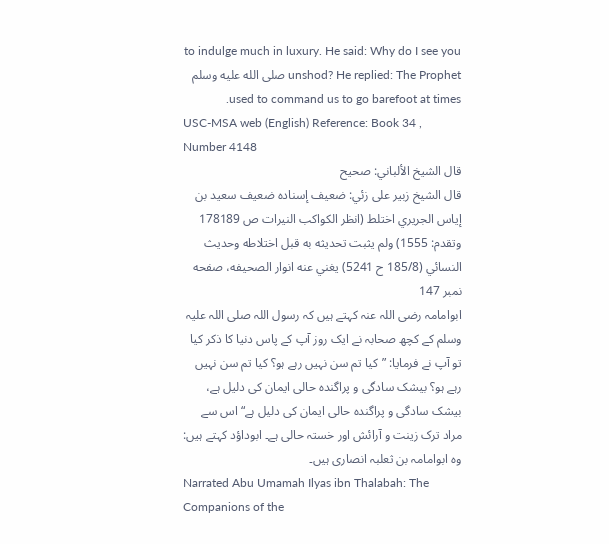to indulge much in luxury. He said: Why do I see you unshod? He replied: The Prophet صلى الله عليه وسلم used to command us to go barefoot at times.
USC-MSA web (English) Reference: Book 34 , Number 4148
قال الشيخ الألباني: صحيح
قال الشيخ زبير على زئي: ضعيف إسناده ضعيف سعيد بن إياس الجريري اختلط (انظر الكواكب النيرات ص 178189 وتقدم: 1555) ولم يثبت تحديثه به قبل اختلاطه وحديث النسائي (185/8 ح 5241) يغني عنه انوار الصحيفه، صفحه نمبر 147
ابوامامہ رضی اللہ عنہ کہتے ہیں کہ رسول اللہ صلی اللہ علیہ وسلم کے کچھ صحابہ نے ایک روز آپ کے پاس دنیا کا ذکر کیا تو آپ نے فرمایا: ”کیا تم سن نہیں رہے ہو؟ کیا تم سن نہیں رہے ہو؟ بیشک سادگی و پراگندہ حالی ایمان کی دلیل ہے، بیشک سادگی و پراگندہ حالی ایمان کی دلیل ہے“ اس سے مراد ترک زینت و آرائش اور خستہ حالی ہے۔ ابوداؤد کہتے ہیں: وہ ابوامامہ بن ثعلبہ انصاری ہیں۔
Narrated Abu Umamah Ilyas ibn Thalabah: The Companions of the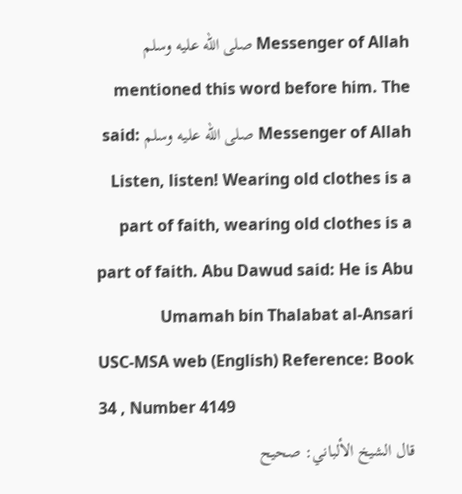Messenger of Allah صلى الله عليه وسلم mentioned this word before him. The Messenger of Allah صلى الله عليه وسلم said: Listen, listen! Wearing old clothes is a part of faith, wearing old clothes is a part of faith. Abu Dawud said: He is Abu Umamah bin Thalabat al-Ansari
USC-MSA web (English) Reference: Book 34 , Number 4149
قال الشيخ الألباني: صحيح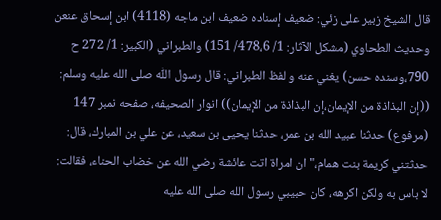قال الشيخ زبير على زئي: ضعيف إسناده ضعيف ابن ماجه (4118) ابن إسحاق عنعن وحديث الطحاوي (مشكل الآثار: 1/ 478،6/ 151) والطبراني (الكبير: 1/ 272 ح 790،وسنده حسن) يغني عنه و لفظ الطبراني: قال رسول اللّٰه صلى الله عليه وسلم: ((إن البذاذة من الإيمان،إن البذاذة من الإيمان)) انوار الصحيفه، صفحه نمبر 147
(مرفوع) حدثنا عبيد الله بن عمر، حدثنا يحيى بن سعيد، عن علي بن المبارك، قال: حدثتني كريمة بنت همام،" ان امراة اتت عائشة رضي الله عن خضاب الحناء، فقالت: لا باس به ولكن اكرهه، كان حبيبي رسول الله صلى الله عليه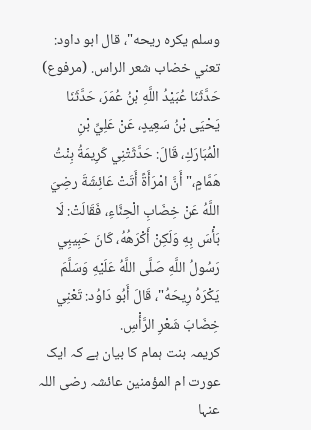وسلم يكره ريحه"، قال ابو داود: تعني خضاب شعر الراس. (مرفوع) حَدَّثَنَا عُبَيْدُ اللَّهِ بْنُ عُمَرَ، حَدَّثَنَا يَحْيَى بْنُ سَعِيدٍ، عَنْ عَلِيِّ بْنِ الْمُبَارَكِ، قَالَ: حَدَّثَتْنِي كَرِيمَةُ بِنْتُ هَمَّامٍ،" أَنَّ امْرَأَةً أَتَتْ عَائِشَةَ رضِيَ اللَّهُ عَنْ خِضَابِ الْحِنَّاءِ، فَقَالَتْ: لَا بَأْسَ بِهِ وَلَكِنْ أَكْرَهُهُ، كَانَ حَبِيبِي رَسُولُ اللَّهِ صَلَّى اللَّهُ عَلَيْهِ وَسَلَّمَ يَكْرَهُ رِيحَهُ"، قَالَ أَبُو دَاوُد: تَعْنِي خِضَابَ شَعْرِ الرَّأْسِ.
کریمہ بنت ہمام کا بیان ہے کہ ایک عورت ام المؤمنین عائشہ رضی اللہ عنہا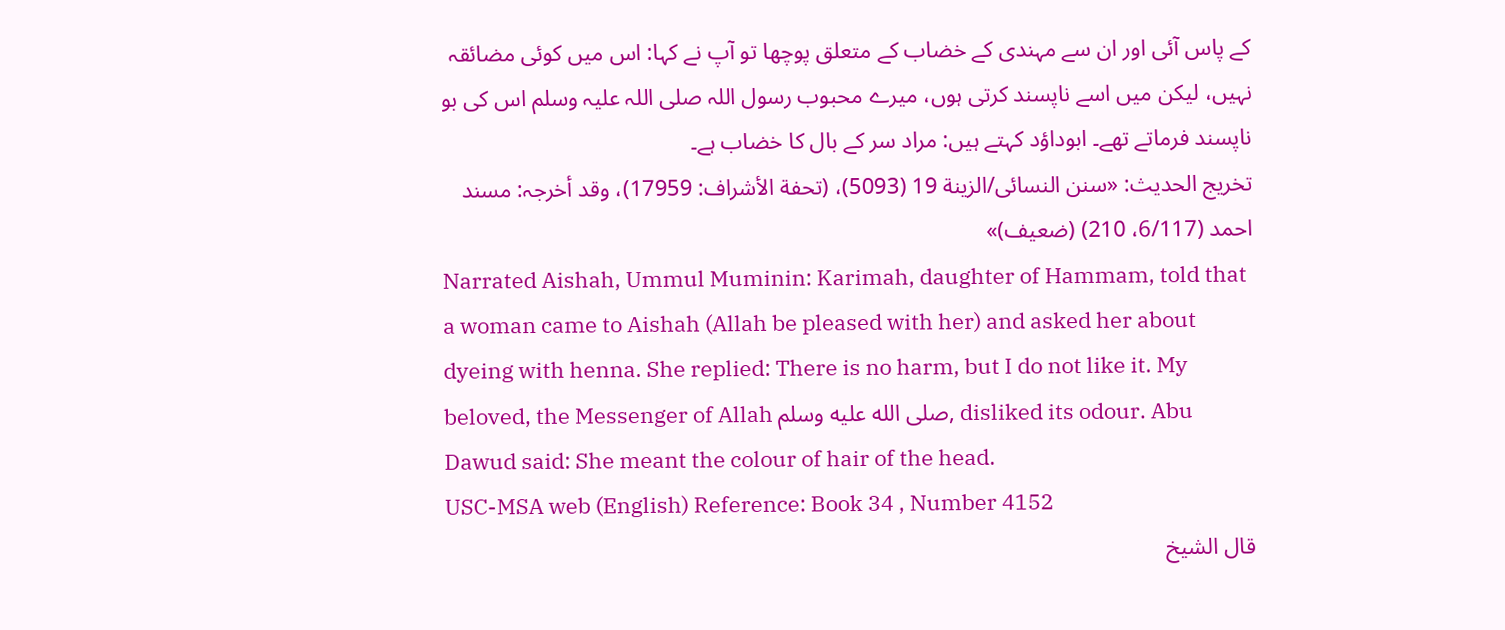کے پاس آئی اور ان سے مہندی کے خضاب کے متعلق پوچھا تو آپ نے کہا: اس میں کوئی مضائقہ نہیں، لیکن میں اسے ناپسند کرتی ہوں، میرے محبوب رسول اللہ صلی اللہ علیہ وسلم اس کی بو ناپسند فرماتے تھے۔ ابوداؤد کہتے ہیں: مراد سر کے بال کا خضاب ہے۔
تخریج الحدیث: «سنن النسائی/الزینة 19 (5093)، (تحفة الأشراف: 17959)، وقد أخرجہ: مسند احمد (6/117، 210) (ضعیف)»
Narrated Aishah, Ummul Muminin: Karimah, daughter of Hammam, told that a woman came to Aishah (Allah be pleased with her) and asked her about dyeing with henna. She replied: There is no harm, but I do not like it. My beloved, the Messenger of Allah صلى الله عليه وسلم, disliked its odour. Abu Dawud said: She meant the colour of hair of the head.
USC-MSA web (English) Reference: Book 34 , Number 4152
قال الشيخ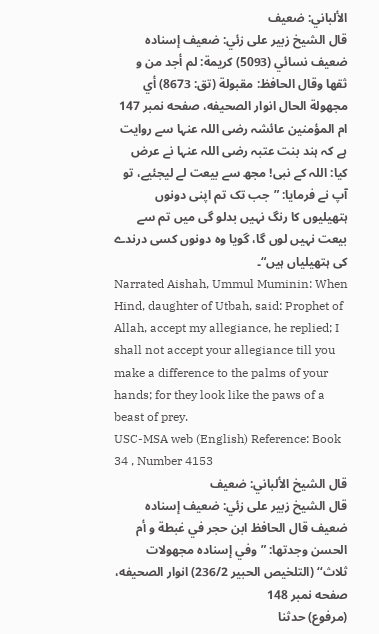الألباني: ضعيف
قال الشيخ زبير على زئي: ضعيف إسناده ضعيف نسائي (5093) كريمة: لم أجد من و ثقها وقال الحافظ: مقبولة (تق: 8673) أي مجهولة الحال انوار الصحيفه، صفحه نمبر 147
ام المؤمنین عائشہ رضی اللہ عنہا سے روایت ہے کہ ہند بنت عتبہ رضی اللہ عنہا نے عرض کیا: اللہ کے نبی! مجھ سے بیعت لے لیجئیے، تو آپ نے فرمایا: ”جب تک تم اپنی دونوں ہتھیلیوں کا رنگ نہیں بدلو گی میں تم سے بیعت نہیں لوں گا، گویا وہ دونوں کسی درندے کی ہتھیلیاں ہیں“۔
Narrated Aishah, Ummul Muminin: When Hind, daughter of Utbah, said: Prophet of Allah, accept my allegiance, he replied; I shall not accept your allegiance till you make a difference to the palms of your hands; for they look like the paws of a beast of prey.
USC-MSA web (English) Reference: Book 34 , Number 4153
قال الشيخ الألباني: ضعيف
قال الشيخ زبير على زئي: ضعيف إسناده ضعيف قال الحافظ ابن حجر في غبطة و أم الحسن وجدتھا: ”وفي إسناده مجهولات ثلاث‘‘ (التلخيص الحبير 236/2) انوار الصحيفه، صفحه نمبر 148
(مرفوع) حدثنا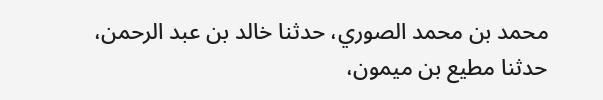محمد بن محمد الصوري، حدثنا خالد بن عبد الرحمن، حدثنا مطيع بن ميمون،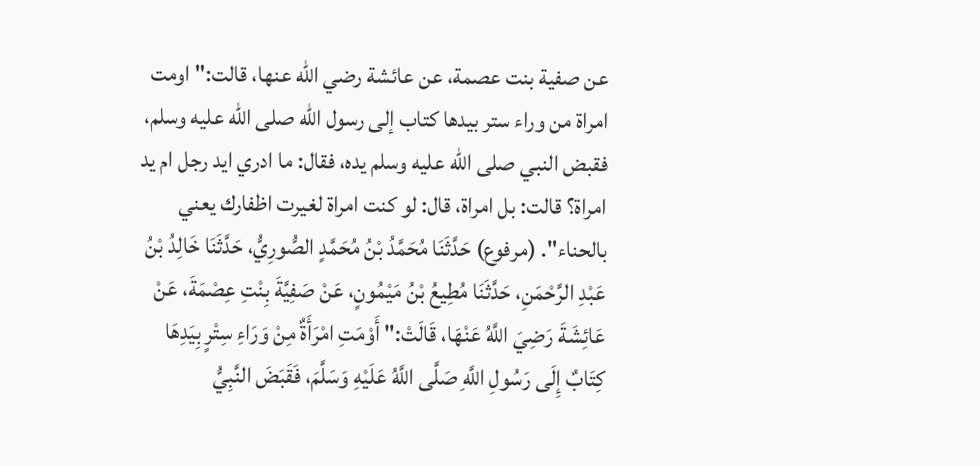عن صفية بنت عصمة، عن عائشة رضي الله عنها، قالت:" اومت امراة من وراء ستر بيدها كتاب إلى رسول الله صلى الله عليه وسلم، فقبض النبي صلى الله عليه وسلم يده، فقال: ما ادري ايد رجل ام يد امراة؟ قالت: بل امراة، قال: لو كنت امراة لغيرت اظفارك يعني بالحناء". (مرفوع) حَدَّثَنَا مُحَمَّدُ بْنُ مُحَمَّدٍ الصُّورِيُّ، حَدَّثَنَا خَالِدُ بْنُ عَبْدِ الرَّحْمَنِ، حَدَّثَنَا مُطِيعُ بْنُ مَيْمُونٍ، عَنْ صَفِيَّةَ بِنْتِ عِصْمَةَ، عَنْ عَائِشَةَ رَضِيَ اللَّهُ عَنْهَا، قَالَتْ:" أَوْمَتِ امْرَأَةٌ مِنْ وَرَاءِ سِتْرٍ بِيَدِهَا كِتَابٌ إِلَى رَسُولِ اللَّهِ صَلَّى اللَّهُ عَلَيْهِ وَسَلَّمَ، فَقَبَضَ النَّبِيُّ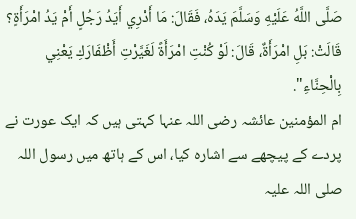صَلَّى اللَّهُ عَلَيْهِ وَسَلَّمَ يَدَهُ، فَقَالَ: مَا أَدْرِي أَيَدُ رَجُلٍ أَمْ يَدُ امْرَأَةٍ؟ قَالَتْ: بَلِ امْرَأَةٌ، قَالَ: لَوْ كُنْتِ امْرَأَةً لَغَيَّرْتِ أَظْفَارَكِ يَعْنِي بِالْحِنَّاءِ".
ام المؤمنین عائشہ رضی اللہ عنہا کہتی ہیں کہ ایک عورت نے پردے کے پیچھے سے اشارہ کیا، اس کے ہاتھ میں رسول اللہ صلی اللہ علیہ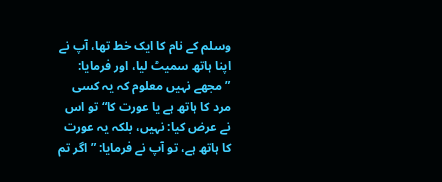وسلم کے نام کا ایک خط تھا، آپ نے اپنا ہاتھ سمیٹ لیا، اور فرمایا: ”مجھے نہیں معلوم کہ یہ کسی مرد کا ہاتھ ہے یا عورت کا“ تو اس نے عرض کیا: نہیں، بلکہ یہ عورت کا ہاتھ ہے، تو آپ نے فرمایا: ”اگر تم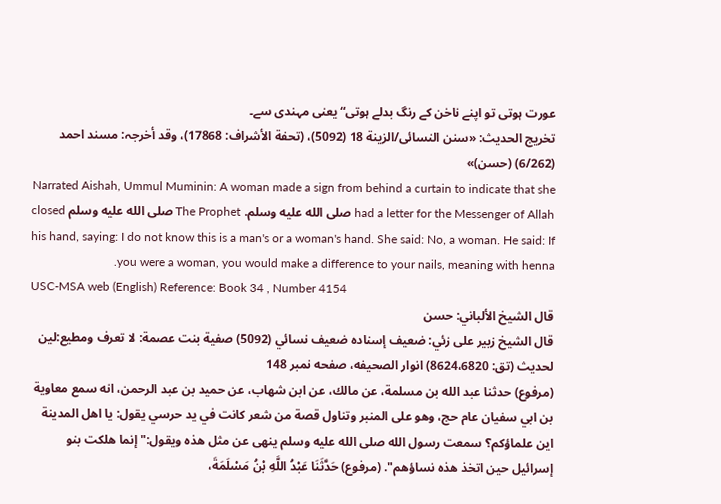عورت ہوتی تو اپنے ناخن کے رنگ بدلے ہوتی“ یعنی مہندی سے۔
تخریج الحدیث: «سنن النسائی/الزینة 18 (5092)، (تحفة الأشراف: 17868)، وقد أخرجہ: مسند احمد (6/262) (حسن)»
Narrated Aishah, Ummul Muminin: A woman made a sign from behind a curtain to indicate that she had a letter for the Messenger of Allah صلى الله عليه وسلم. The Prophet صلى الله عليه وسلم closed his hand, saying: I do not know this is a man's or a woman's hand. She said: No, a woman. He said: If you were a woman, you would make a difference to your nails, meaning with henna.
USC-MSA web (English) Reference: Book 34 , Number 4154
قال الشيخ الألباني: حسن
قال الشيخ زبير على زئي: ضعيف إسناده ضعيف نسائي (5092) صفية بنت عصمة: لا تعرف ومطيع:لين لحديث (تق: 8624،6820) انوار الصحيفه، صفحه نمبر 148
(مرفوع) حدثنا عبد الله بن مسلمة، عن مالك، عن ابن شهاب، عن حميد بن عبد الرحمن، انه سمع معاوية بن ابي سفيان عام حج، وهو على المنبر وتناول قصة من شعر كانت في يد حرسي يقول: يا اهل المدينة اين علماؤكم؟ سمعت رسول الله صلى الله عليه وسلم ينهى عن مثل هذه ويقول:" إنما هلكت بنو إسرائيل حين اتخذ هذه نساؤهم". (مرفوع) حَدَّثَنَا عَبْدُ اللَّهِ بْنُ مَسْلَمَةَ،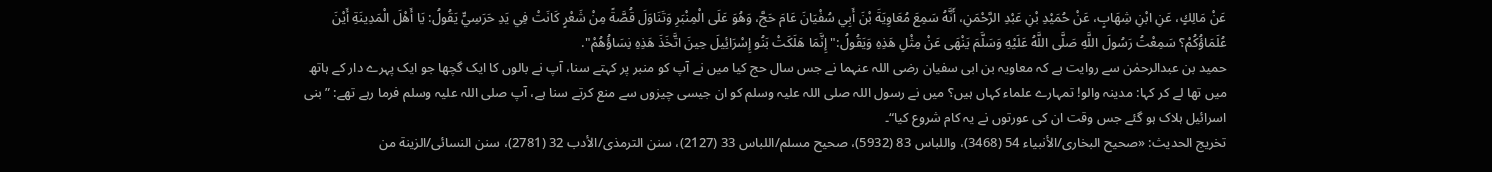عَنْ مَالِكٍ، عَنِ ابْنِ شِهَابٍ، عَنْ حُمَيْدِ بْنِ عَبْدِ الرَّحْمَنِ، أَنَّهُ سَمِعَ مُعَاوِيَةَ بْنَ أَبِي سُفْيَانَ عَامَ حَجَّ، وَهُوَ عَلَى الْمِنْبَرِ وَتَنَاوَلَ قُصَّةً مِنْ شَعْرٍ كَانَتْ فِي يَدِ حَرَسِيٍّ يَقُولُ: يَا أَهْلَ الْمَدِينَةِ أَيْنَ عُلَمَاؤُكُمْ؟ سَمِعْتُ رَسُولَ اللَّهِ صَلَّى اللَّهُ عَلَيْهِ وَسَلَّمَ يَنْهَى عَنْ مِثْلِ هَذِهِ وَيَقُولُ:" إِنَّمَا هَلَكَتْ بَنُو إِسْرَائِيلَ حِينَ اتَّخَذَ هَذِهِ نِسَاؤُهُمْ".
حمید بن عبدالرحمٰن سے روایت ہے کہ معاویہ بن ابی سفیان رضی اللہ عنہما نے جس سال حج کیا میں نے آپ کو منبر پر کہتے سنا، آپ نے بالوں کا ایک گچھا جو ایک پہرے دار کے ہاتھ میں تھا لے کر کہا: مدینہ والو! تمہارے علماء کہاں ہیں؟ میں نے رسول اللہ صلی اللہ علیہ وسلم کو ان جیسی چیزوں سے منع کرتے سنا ہے، آپ صلی اللہ علیہ وسلم فرما رہے تھے: ”بنی اسرائیل ہلاک ہو گئے جس وقت ان کی عورتوں نے یہ کام شروع کیا“۔
تخریج الحدیث: «صحیح البخاری/الأنبیاء 54 (3468)، واللباس 83 (5932)، صحیح مسلم/اللباس 33 (2127)، سنن الترمذی/الأدب 32 (2781)، سنن النسائی/الزینة من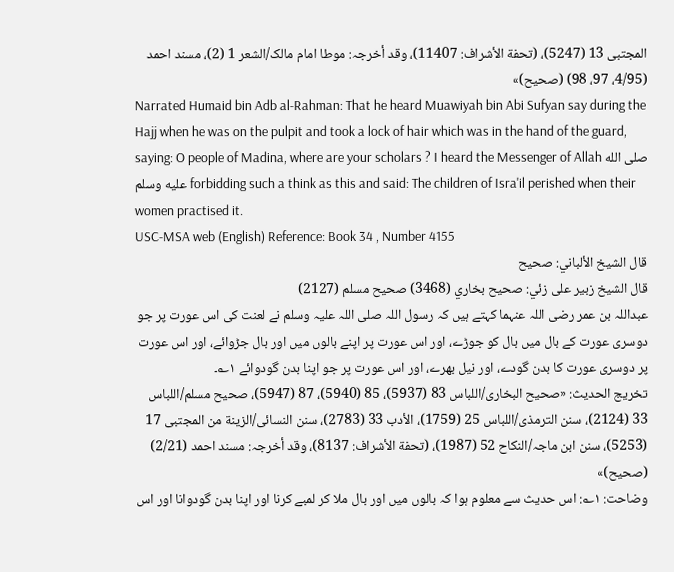المجتبی 13 (5247)، (تحفة الأشراف: 11407)، وقد أخرجہ: موطا امام مالک/الشعر 1 (2)، مسند احمد (4/95، 97، 98) (صحیح)»
Narrated Humaid bin Adb al-Rahman: That he heard Muawiyah bin Abi Sufyan say during the Hajj when he was on the pulpit and took a lock of hair which was in the hand of the guard, saying: O people of Madina, where are your scholars ? I heard the Messenger of Allah صلى الله عليه وسلم forbidding such a think as this and said: The children of Isra'il perished when their women practised it.
USC-MSA web (English) Reference: Book 34 , Number 4155
قال الشيخ الألباني: صحيح
قال الشيخ زبير على زئي: صحيح بخاري (3468) صحيح مسلم (2127)
عبداللہ بن عمر رضی اللہ عنہما کہتے ہیں کہ رسول اللہ صلی اللہ علیہ وسلم نے لعنت کی اس عورت پر جو دوسری عورت کے بال میں بال کو جوڑے، اور اس عورت پر اپنے بالوں میں اور بال جڑوائے، اور اس عورت پر دوسری عورت کا بدن گودے، اور نیل بھرے، اور اس عورت پر جو اپنا بدن گودوائے ۱؎۔
تخریج الحدیث: «صحیح البخاری/اللباس 83 (5937)، 85 (5940)، 87 (5947)، صحیح مسلم/اللباس 33 (2124)، سنن الترمذی/اللباس 25 (1759)، الأدب 33 (2783)، سنن النسائی/الزینة من المجتبی 17 (5253)، سنن ابن ماجہ/النکاح 52 (1987)، (تحفة الأشراف: 8137)، وقد أخرجہ: مسند احمد (2/21) (صحیح)»
وضاحت: ۱؎: اس حدیث سے معلوم ہوا کہ بالوں میں اور بال ملا کر لمبے کرنا اور اپنا بدن گودوانا اور اس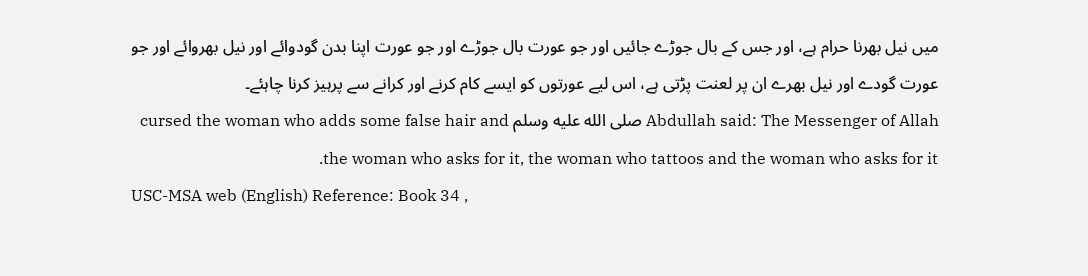میں نیل بھرنا حرام ہے، اور جس کے بال جوڑے جائیں اور جو عورت بال جوڑے اور جو عورت اپنا بدن گودوائے اور نیل بھروائے اور جو عورت گودے اور نیل بھرے ان پر لعنت پڑتی ہے، اس لیے عورتوں کو ایسے کام کرنے اور کرانے سے پرہیز کرنا چاہئے۔
Abdullah said: The Messenger of Allah صلى الله عليه وسلم cursed the woman who adds some false hair and the woman who asks for it, the woman who tattoos and the woman who asks for it.
USC-MSA web (English) Reference: Book 34 ,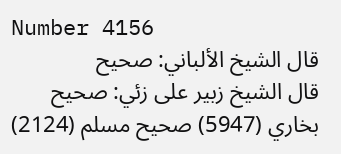Number 4156
قال الشيخ الألباني: صحيح
قال الشيخ زبير على زئي: صحيح بخاري (5947) صحيح مسلم (2124)